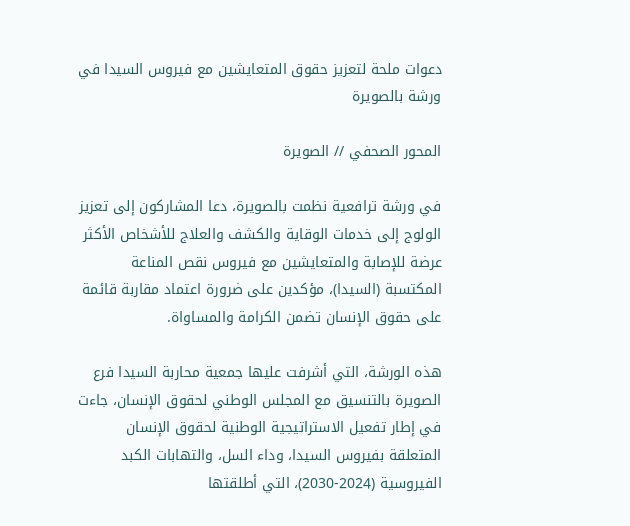دعوات ملحة لتعزيز حقوق المتعايشين مع فيروس السيدا في ورشة بالصويرة

المحور الصحفي // الصويرة

في ورشة ترافعية نظمت بالصويرة، دعا المشاركون إلى تعزيز الولوج إلى خدمات الوقاية والكشف والعلاج للأشخاص الأكثر عرضة للإصابة والمتعايشين مع فيروس نقص المناعة المكتسبة (السيدا)، مؤكدين على ضرورة اعتماد مقاربة قائمة على حقوق الإنسان تضمن الكرامة والمساواة.

هذه الورشة، التي أشرفت عليها جمعية محاربة السيدا فرع الصويرة بالتنسيق مع المجلس الوطني لحقوق الإنسان، جاءت في إطار تفعيل الاستراتيجية الوطنية لحقوق الإنسان المتعلقة بفيروس السيدا، وداء السل، والتهابات الكبد الفيروسية (2024-2030)، التي أطلقتها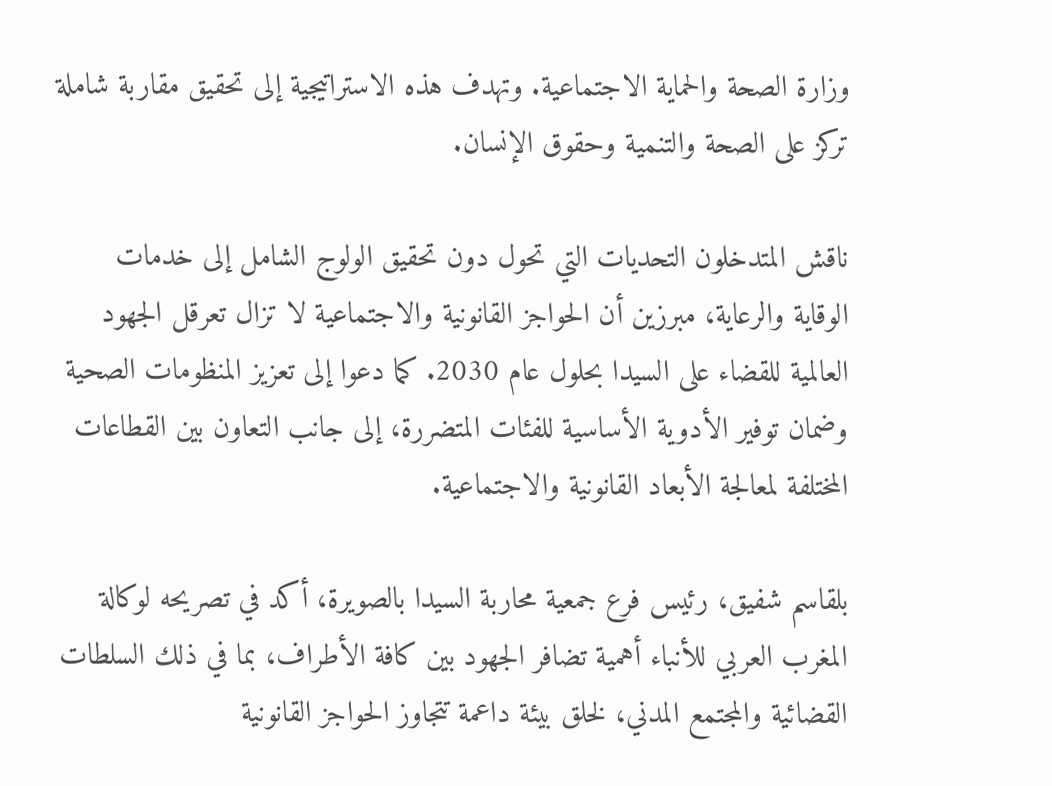وزارة الصحة والحماية الاجتماعية. وتهدف هذه الاستراتيجية إلى تحقيق مقاربة شاملة تركز على الصحة والتنمية وحقوق الإنسان.

ناقش المتدخلون التحديات التي تحول دون تحقيق الولوج الشامل إلى خدمات الوقاية والرعاية، مبرزين أن الحواجز القانونية والاجتماعية لا تزال تعرقل الجهود العالمية للقضاء على السيدا بحلول عام 2030. كما دعوا إلى تعزيز المنظومات الصحية وضمان توفير الأدوية الأساسية للفئات المتضررة، إلى جانب التعاون بين القطاعات المختلفة لمعالجة الأبعاد القانونية والاجتماعية.

بلقاسم شفيق، رئيس فرع جمعية محاربة السيدا بالصويرة، أكد في تصريحه لوكالة المغرب العربي للأنباء أهمية تضافر الجهود بين كافة الأطراف، بما في ذلك السلطات القضائية والمجتمع المدني، لخلق بيئة داعمة تتجاوز الحواجز القانونية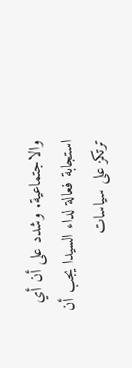والاجتماعية. وشدد على أن أي استجابة فعالة لداء السيدا يجب أن ترتكز على سياسات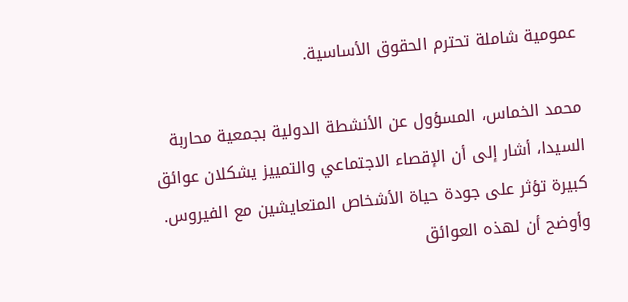عمومية شاملة تحترم الحقوق الأساسية.

محمد الخماس، المسؤول عن الأنشطة الدولية بجمعية محاربة السيدا، أشار إلى أن الإقصاء الاجتماعي والتمييز يشكلان عوائق كبيرة تؤثر على جودة حياة الأشخاص المتعايشين مع الفيروس. وأوضح أن لهذه العوائق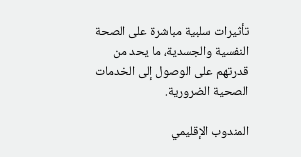تأثيرات سلبية مباشرة على الصحة النفسية والجسدية، ما يحد من قدرتهم على الوصول إلى الخدمات الصحية الضرورية.

المندوب الإقليمي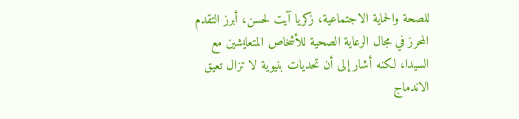للصحة والحماية الاجتماعية، زكريا آيت لحسن، أبرز التقدم المحرز في مجال الرعاية الصحية للأشخاص المتعايشين مع السيدا، لكنه أشار إلى أن تحديات بنيوية لا تزال تعيق الاندماج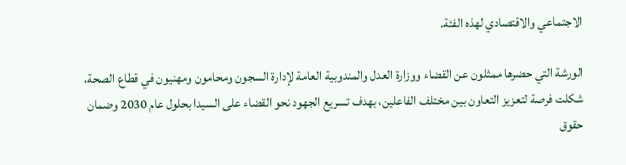الاجتماعي والاقتصادي لهذه الفئة.

الورشة التي حضرها ممثلون عن القضاء ووزارة العدل والمندوبية العامة لإدارة السجون ومحامون ومهنيون في قطاع الصحة، شكلت فرصة لتعزيز التعاون بين مختلف الفاعلين، بهدف تسريع الجهود نحو القضاء على السيدا بحلول عام 2030 وضمان حقوق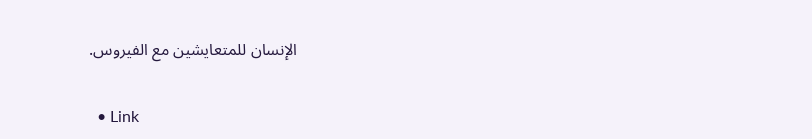الإنسان للمتعايشين مع الفيروس.

  • Link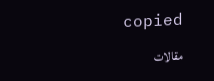copied

مقالات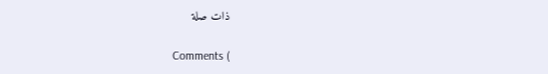ذات صلة

Comments (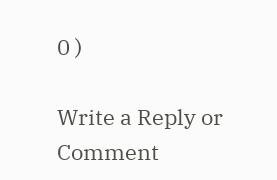0 )

Write a Reply or Comment